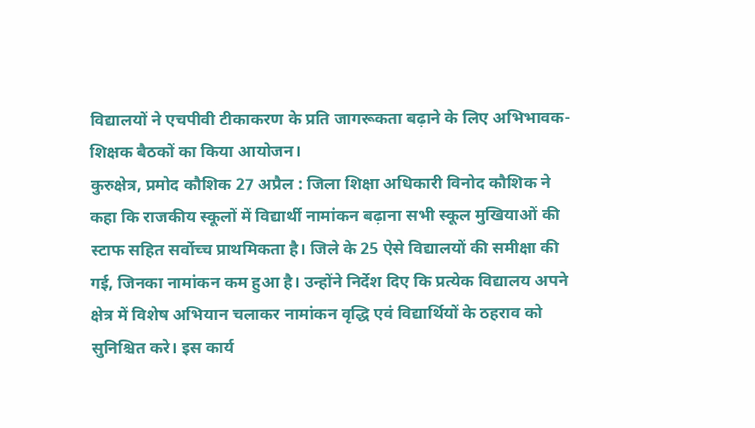विद्यालयों ने एचपीवी टीकाकरण के प्रति जागरूकता बढ़ाने के लिए अभिभावक- शिक्षक बैठकों का किया आयोजन।
कुरुक्षेत्र, प्रमोद कौशिक 27 अप्रैल : जिला शिक्षा अधिकारी विनोद कौशिक ने कहा कि राजकीय स्कूलों में विद्यार्थी नामांकन बढ़ाना सभी स्कूल मुखियाओं की स्टाफ सहित सर्वोच्च प्राथमिकता है। जिले के 25 ऐसे विद्यालयों की समीक्षा की गई, जिनका नामांकन कम हुआ है। उन्होंने निर्देश दिए कि प्रत्येक विद्यालय अपने क्षेत्र में विशेष अभियान चलाकर नामांकन वृद्धि एवं विद्यार्थियों के ठहराव को सुनिश्चित करे। इस कार्य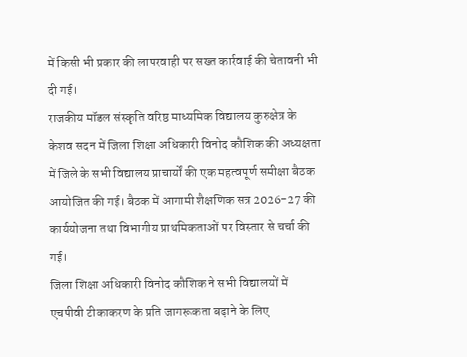में किसी भी प्रकार की लापरवाही पर सख्त कार्रवाई की चेतावनी भी दी गई।
राजकीय मॉडल संस्कृति वरिष्ठ माध्यमिक विद्यालय कुरुक्षेत्र के केशव सदन में जिला शिक्षा अधिकारी विनोद कौशिक की अध्यक्षता में जिले के सभी विद्यालय प्राचार्यों की एक महत्वपूर्ण समीक्षा बैठक आयोजित की गई। बैठक में आगामी शैक्षणिक सत्र 2026-27 की कार्ययोजना तथा विभागीय प्राथमिकताओं पर विस्तार से चर्चा की गई।
जिला शिक्षा अधिकारी विनोद कौशिक ने सभी विद्यालयों में एचपीवी टीकाकरण के प्रति जागरूकता बढ़ाने के लिए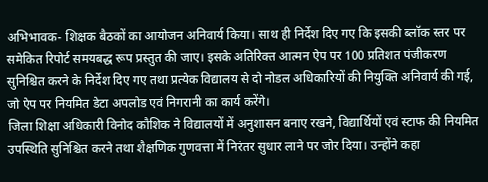अभिभावक- शिक्षक बैठकों का आयोजन अनिवार्य किया। साथ ही निर्देश दिए गए कि इसकी ब्लॉक स्तर पर समेकित रिपोर्ट समयबद्ध रूप प्रस्तुत की जाए। इसके अतिरिक्त आत्मन ऐप पर 100 प्रतिशत पंजीकरण सुनिश्चित करने के निर्देश दिए गए तथा प्रत्येक विद्यालय से दो नोडल अधिकारियों की नियुक्ति अनिवार्य की गई, जो ऐप पर नियमित डेटा अपलोड एवं निगरानी का कार्य करेंगे।
जिला शिक्षा अधिकारी विनोद कौशिक ने विद्यालयों में अनुशासन बनाए रखने, विद्यार्थियों एवं स्टाफ की नियमित उपस्थिति सुनिश्चित करने तथा शैक्षणिक गुणवत्ता में निरंतर सुधार लाने पर जोर दिया। उन्होंने कहा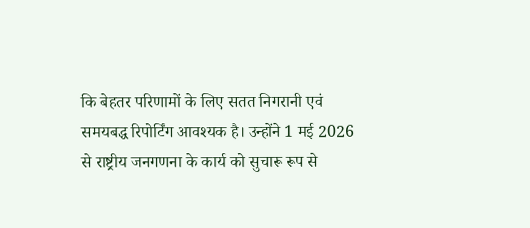कि बेहतर परिणामों के लिए सतत निगरानी एवं समयबद्ध रिपोर्टिंग आवश्यक है। उन्होंने 1 मई 2026 से राष्ट्रीय जनगणना के कार्य को सुचारू रूप से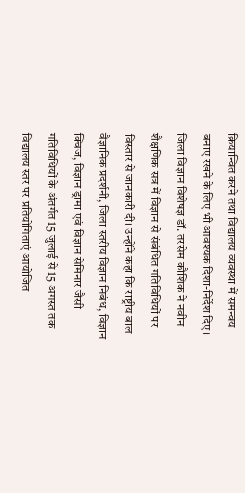क्रियान्वित करने तथा विद्यालय व्यवस्था में समन्वय बनाए रखने के लिए भी आवश्यक दिशा-निर्देश दिए।
जिला विज्ञान विशेषज्ञ डॉ. तरसेम कौशिक ने नवीन शैक्षणिक सत्र में विज्ञान से संबंधित गतिविधियों पर विस्तार से जानकारी दी। उन्होंने कहा कि राष्ट्रीय बाल वैज्ञानिक प्रदर्शनी, जिला स्तरीय विज्ञान निबंध, विज्ञान क्विज, विज्ञान ड्रामा एवं विज्ञान सेमिनार जैसी गतिविधियों के अंतर्गत 15 जुलाई से 15 अगस्त तक विद्यालय स्तर पर प्रतियोगिताएं आयोजित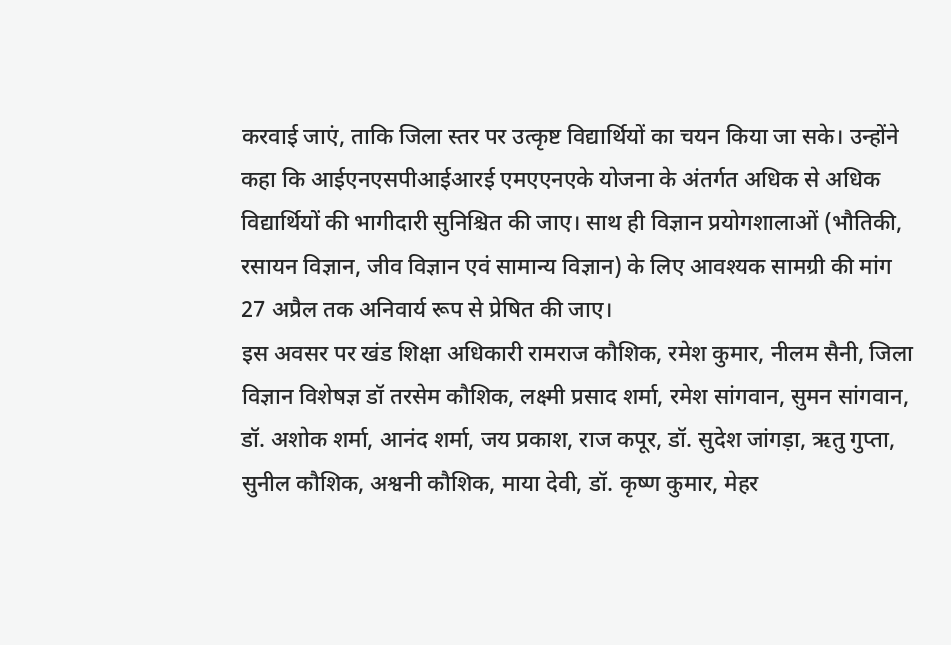करवाई जाएं, ताकि जिला स्तर पर उत्कृष्ट विद्यार्थियों का चयन किया जा सके। उन्होंने कहा कि आईएनएसपीआईआरई एमएएनएके योजना के अंतर्गत अधिक से अधिक विद्यार्थियों की भागीदारी सुनिश्चित की जाए। साथ ही विज्ञान प्रयोगशालाओं (भौतिकी, रसायन विज्ञान, जीव विज्ञान एवं सामान्य विज्ञान) के लिए आवश्यक सामग्री की मांग 27 अप्रैल तक अनिवार्य रूप से प्रेषित की जाए।
इस अवसर पर खंड शिक्षा अधिकारी रामराज कौशिक, रमेश कुमार, नीलम सैनी, जिला विज्ञान विशेषज्ञ डॉ तरसेम कौशिक, लक्ष्मी प्रसाद शर्मा, रमेश सांगवान, सुमन सांगवान, डॉ. अशोक शर्मा, आनंद शर्मा, जय प्रकाश, राज कपूर, डॉ. सुदेश जांगड़ा, ऋतु गुप्ता, सुनील कौशिक, अश्वनी कौशिक, माया देवी, डॉ. कृष्ण कुमार, मेहर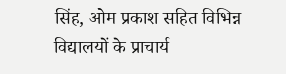सिंह, ओम प्रकाश सहित विभिन्न विद्यालयों के प्राचार्य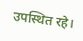उपस्थित रहे।